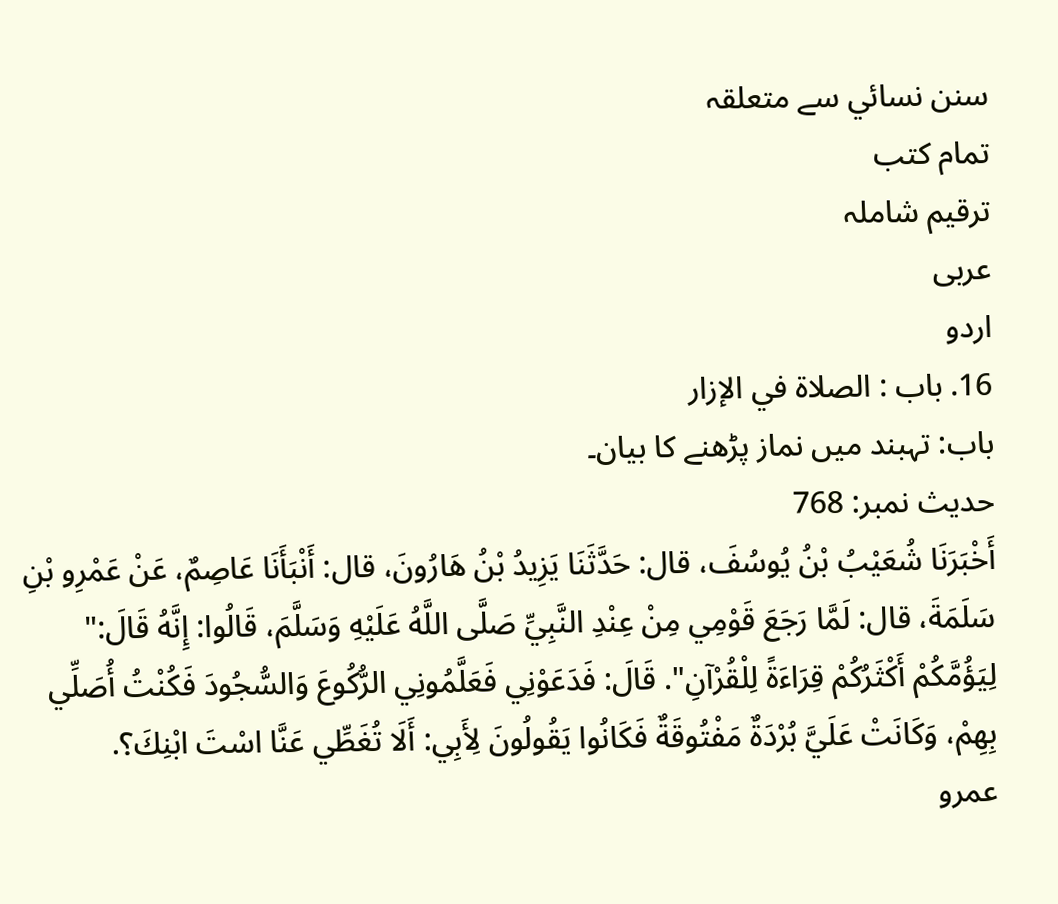سنن نسائي سے متعلقہ
تمام کتب
ترقیم شاملہ
عربی
اردو
16. باب : الصلاة في الإزار
باب: تہبند میں نماز پڑھنے کا بیان۔
حدیث نمبر: 768
أَخْبَرَنَا شُعَيْبُ بْنُ يُوسُفَ، قال: حَدَّثَنَا يَزِيدُ بْنُ هَارُونَ، قال: أَنْبَأَنَا عَاصِمٌ، عَنْ عَمْرِو بْنِ سَلَمَةَ، قال: لَمَّا رَجَعَ قَوْمِي مِنْ عِنْدِ النَّبِيِّ صَلَّى اللَّهُ عَلَيْهِ وَسَلَّمَ، قَالُوا: إِنَّهُ قَالَ:" لِيَؤُمَّكُمْ أَكْثَرُكُمْ قِرَاءَةً لِلْقُرْآنِ". قَالَ: فَدَعَوْنِي فَعَلَّمُونِي الرُّكُوعَ وَالسُّجُودَ فَكُنْتُ أُصَلِّي بِهِمْ، وَكَانَتْ عَلَيَّ بُرْدَةٌ مَفْتُوقَةٌ فَكَانُوا يَقُولُونَ لِأَبِي: أَلَا تُغَطِّي عَنَّا اسْتَ ابْنِكَ؟.
عمرو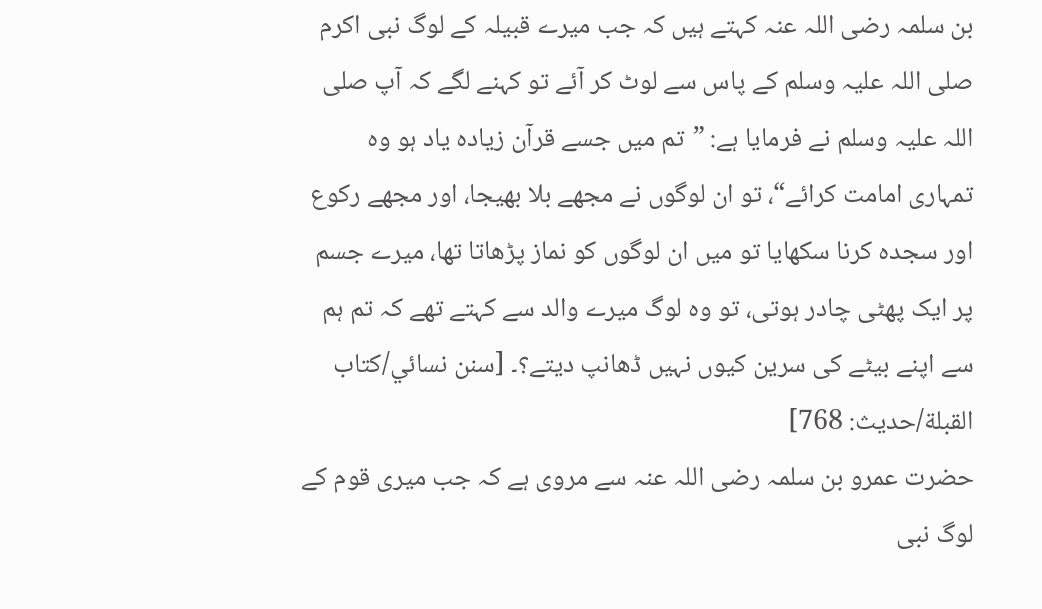بن سلمہ رضی اللہ عنہ کہتے ہیں کہ جب میرے قبیلہ کے لوگ نبی اکرم صلی اللہ علیہ وسلم کے پاس سے لوٹ کر آئے تو کہنے لگے کہ آپ صلی اللہ علیہ وسلم نے فرمایا ہے: ”تم میں جسے قرآن زیادہ یاد ہو وہ تمہاری امامت کرائے“، تو ان لوگوں نے مجھے بلا بھیجا، اور مجھے رکوع اور سجدہ کرنا سکھایا تو میں ان لوگوں کو نماز پڑھاتا تھا، میرے جسم پر ایک پھٹی چادر ہوتی، تو وہ لوگ میرے والد سے کہتے تھے کہ تم ہم سے اپنے بیٹے کی سرین کیوں نہیں ڈھانپ دیتے؟۔ [سنن نسائي/كتاب القبلة/حدیث: 768]
حضرت عمرو بن سلمہ رضی اللہ عنہ سے مروی ہے کہ جب میری قوم کے لوگ نبی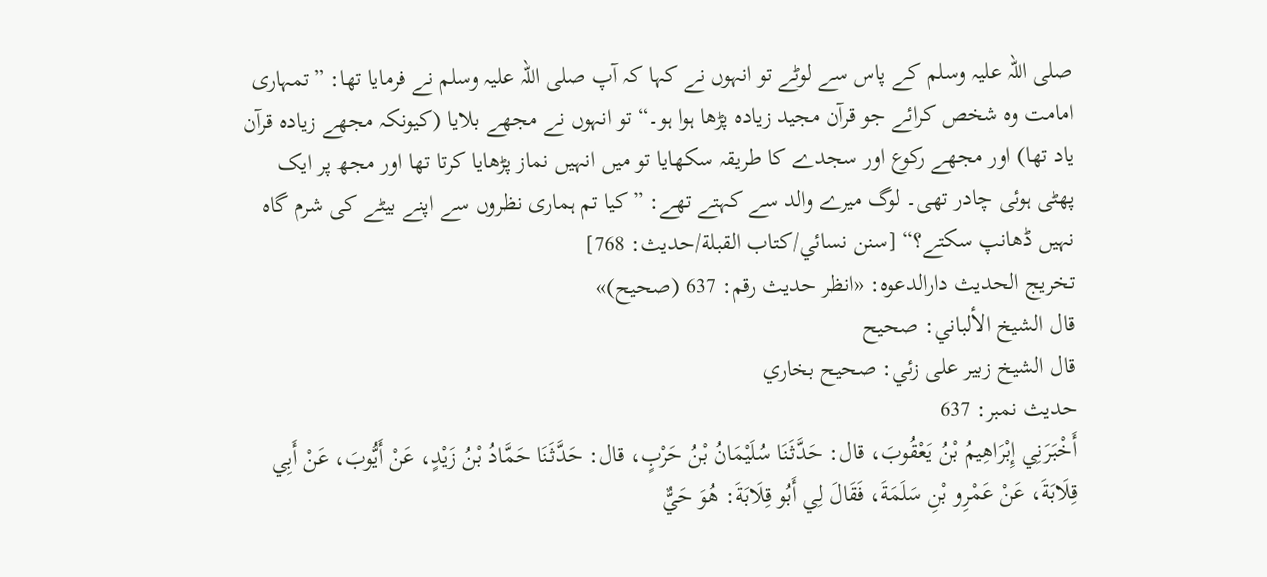صلی اللہ علیہ وسلم کے پاس سے لوٹے تو انہوں نے کہا کہ آپ صلی اللہ علیہ وسلم نے فرمایا تھا: ”تمہاری امامت وہ شخص کرائے جو قرآن مجید زیادہ پڑھا ہوا ہو۔“ تو انہوں نے مجھے بلایا (کیونکہ مجھے زیادہ قرآن یاد تھا) اور مجھے رکوع اور سجدے کا طریقہ سکھایا تو میں انہیں نماز پڑھایا کرتا تھا اور مجھ پر ایک پھٹی ہوئی چادر تھی۔ لوگ میرے والد سے کہتے تھے: ”کیا تم ہماری نظروں سے اپنے بیٹے کی شرم گاہ نہیں ڈھانپ سکتے؟“ [سنن نسائي/كتاب القبلة/حدیث: 768]
تخریج الحدیث دارالدعوہ: «انظر حدیث رقم: 637 (صحیح)»
قال الشيخ الألباني: صحيح
قال الشيخ زبير على زئي: صحيح بخاري
حدیث نمبر: 637
أَخْبَرَنِي إِبْرَاهِيمُ بْنُ يَعْقُوبَ، قال: حَدَّثَنَا سُلَيْمَانُ بْنُ حَرْبٍ، قال: حَدَّثَنَا حَمَّادُ بْنُ زَيْدٍ، عَنْ أَيُّوبَ، عَنْ أَبِي قِلَابَةَ، عَنْ عَمْرِو بْنِ سَلَمَةَ، فَقَالَ لِي أَبُو قِلَابَةَ: هُوَ حَيٌّ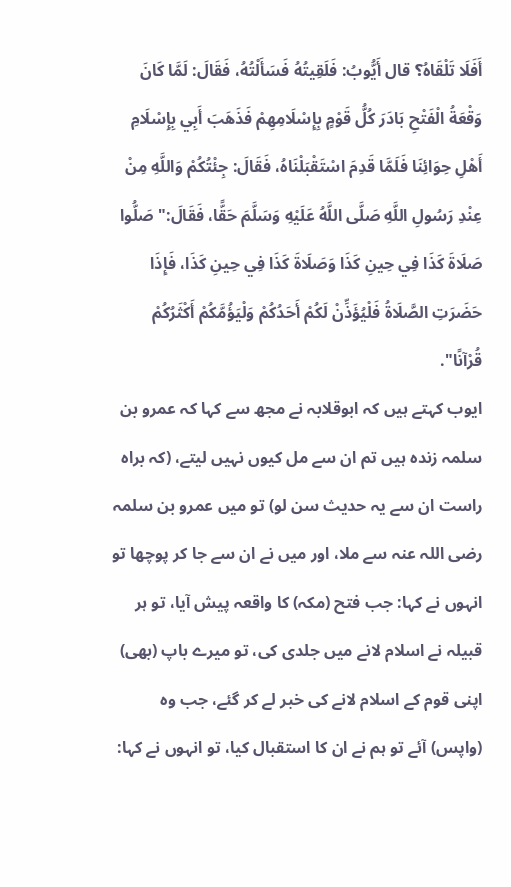أَفَلَا تَلْقَاهُ؟ قال أَيُّوبُ: فَلَقِيتُهُ فَسَأَلْتُهُ، فَقَالَ: لَمَّا كَانَ وَقْعَةُ الْفَتْحِ بَادَرَ كُلُّ قَوْمٍ بِإِسْلَامِهِمْ فَذَهَبَ أَبِي بِإِسْلَامِ أَهْلِ حِوَائِنَا فَلَمَّا قَدِمَ اسْتَقْبَلْنَاهُ، فَقَالَ: جِئْتُكُمْ وَاللَّهِ مِنْ عِنْدِ رَسُولِ اللَّهِ صَلَّى اللَّهُ عَلَيْهِ وَسَلَّمَ حَقًّا، فَقَالَ:" صَلُّوا صَلَاةَ كَذَا فِي حِينِ كَذَا وَصَلَاةَ كَذَا فِي حِينِ كَذَا، فَإِذَا حَضَرَتِ الصَّلَاةُ فَلْيُؤَذِّنْ لَكُمْ أَحَدُكُمْ وَلْيَؤُمَّكُمْ أَكْثَرُكُمْ قُرْآنًا".
ایوب کہتے ہیں کہ ابوقلابہ نے مجھ سے کہا کہ عمرو بن سلمہ زندہ ہیں تم ان سے مل کیوں نہیں لیتے، (کہ براہ راست ان سے یہ حدیث سن لو) تو میں عمرو بن سلمہ رضی اللہ عنہ سے ملا، اور میں نے ان سے جا کر پوچھا تو انہوں نے کہا: جب فتح (مکہ) کا واقعہ پیش آیا، تو ہر قبیلہ نے اسلام لانے میں جلدی کی، تو میرے باپ (بھی) اپنی قوم کے اسلام لانے کی خبر لے کر گئے، جب وہ (واپس) آئے تو ہم نے ان کا استقبال کیا، تو انہوں نے کہا: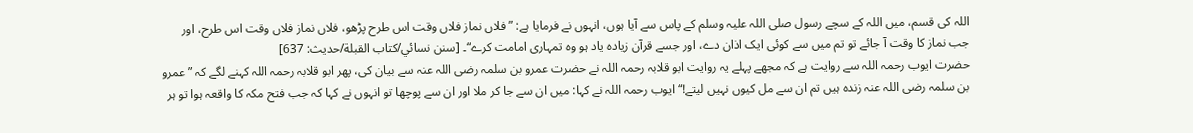اللہ کی قسم، میں اللہ کے سچے رسول صلی اللہ علیہ وسلم کے پاس سے آیا ہوں، انہوں نے فرمایا ہے: ”فلاں نماز فلاں وقت اس طرح پڑھو، فلاں نماز فلاں وقت اس طرح، اور جب نماز کا وقت آ جائے تو تم میں سے کوئی ایک اذان دے، اور جسے قرآن زیادہ یاد ہو وہ تمہاری امامت کرے“۔ [سنن نسائي/كتاب القبلة/حدیث: 637]
حضرت ایوب رحمہ اللہ سے روایت ہے کہ مجھے پہلے یہ روایت ابو قلابہ رحمہ اللہ نے حضرت عمرو بن سلمہ رضی اللہ عنہ سے بیان کی، پھر ابو قلابہ رحمہ اللہ کہنے لگے کہ ”عمرو بن سلمہ رضی اللہ عنہ زندہ ہیں تم ان سے مل کیوں نہیں لیتے!“ ایوب رحمہ اللہ نے کہا: میں ان سے جا کر ملا اور ان سے پوچھا تو انہوں نے کہا کہ جب فتح مکہ کا واقعہ ہوا تو ہر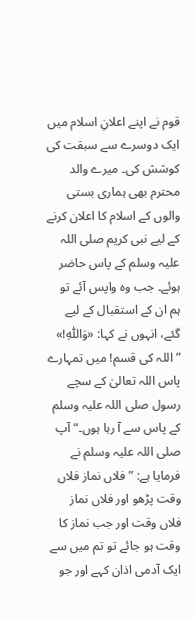قوم نے اپنے اعلانِ اسلام میں ایک دوسرے سے سبقت کی کوشش کی۔ میرے والد محترم بھی ہماری بستی والوں کے اسلام کا اعلان کرنے کے لیے نبی کریم صلی اللہ علیہ وسلم کے پاس حاضر ہوئے۔ جب وہ واپس آئے تو ہم ان کے استقبال کے لیے گئے، انہوں نے کہا: «وَاللّٰهِ!» ”اللہ کی قسم! میں تمہارے پاس اللہ تعالیٰ کے سچے رسول صلی اللہ علیہ وسلم کے پاس سے آ رہا ہوں۔“ آپ صلی اللہ علیہ وسلم نے فرمایا ہے: ”فلاں نماز فلاں وقت پڑھو اور فلاں نماز فلاں وقت اور جب نماز کا وقت ہو جائے تو تم میں سے ایک آدمی اذان کہے اور جو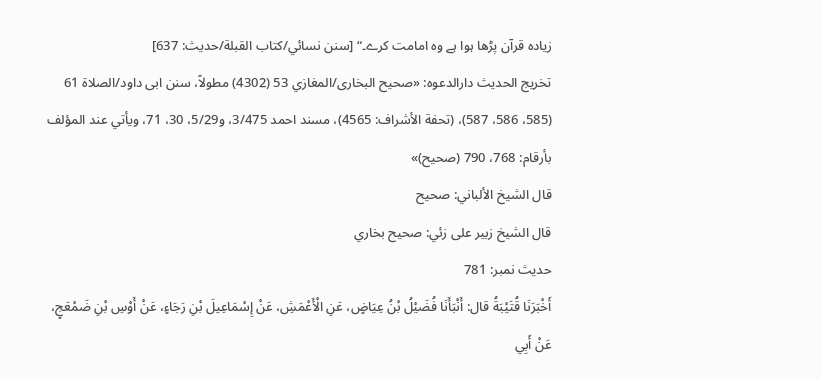زیادہ قرآن پڑھا ہوا ہے وہ امامت کرے۔“ [سنن نسائي/كتاب القبلة/حدیث: 637]
تخریج الحدیث دارالدعوہ: «صحیح البخاری/المغازي 53 (4302) مطولاً، سنن ابی داود/الصلاة 61 (585، 586، 587)، (تحفة الأشراف: 4565)، مسند احمد 3/475، و5/29، 30، 71، ویأتي عند المؤلف بأرقام: 768، 790 (صحیح)»
قال الشيخ الألباني: صحيح
قال الشيخ زبير على زئي: صحيح بخاري
حدیث نمبر: 781
أَخْبَرَنَا قُتَيْبَةُ قال: أَنْبَأَنَا فُضَيْلُ بْنُ عِيَاضٍ، عَنِ الْأَعْمَشِ، عَنْ إِسْمَاعِيلَ بْنِ رَجَاءٍ، عَنْ أَوْسِ بْنِ ضَمْعَجٍ، عَنْ أَبِي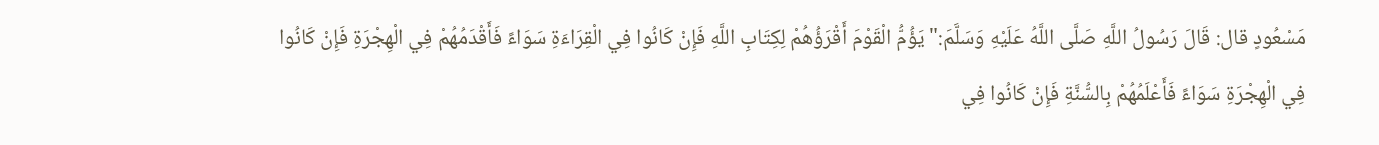مَسْعُودٍ قال: قَالَ رَسُولُ اللَّهِ صَلَّى اللَّهُ عَلَيْهِ وَسَلَّمَ:" يَؤُمُّ الْقَوْمَ أَقْرَؤُهُمْ لِكِتَابِ اللَّهِ فَإِنْ كَانُوا فِي الْقِرَاءَةِ سَوَاءً فَأَقْدَمُهُمْ فِي الْهِجْرَةِ فَإِنْ كَانُوا فِي الْهِجْرَةِ سَوَاءً فَأَعْلَمُهُمْ بِالسُّنَّةِ فَإِنْ كَانُوا فِي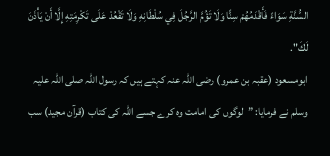السُّنَّةِ سَوَاءً فَأَقْدَمُهُمْ سِنًّا وَلَا تَؤُمَّ الرَّجُلَ فِي سُلْطَانِهِ وَلَا تَقْعُدْ عَلَى تَكْرِمَتِهِ إِلَّا أَنْ يَأْذَنَ لَكَ".
ابومسعود (عقبہ بن عمرو) رضی اللہ عنہ کہتے ہیں کہ رسول اللہ صلی اللہ علیہ وسلم نے فرمایا: ”لوگوں کی امامت وہ کرے جسے اللہ کی کتاب (قرآن مجید) سب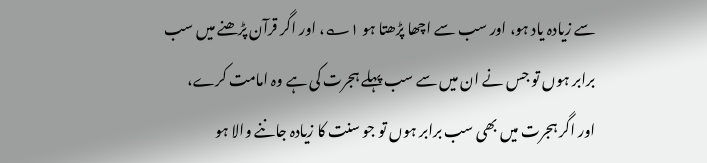سے زیادہ یاد ہو، اور سب سے اچھا پڑھتا ہو ۱؎، اور اگر قرآن پڑھنے میں سب برابر ہوں تو جس نے ان میں سے سب پہلے ہجرت کی ہے وہ امامت کرے، اور اگر ہجرت میں بھی سب برابر ہوں تو جو سنت کا زیادہ جاننے والا ہو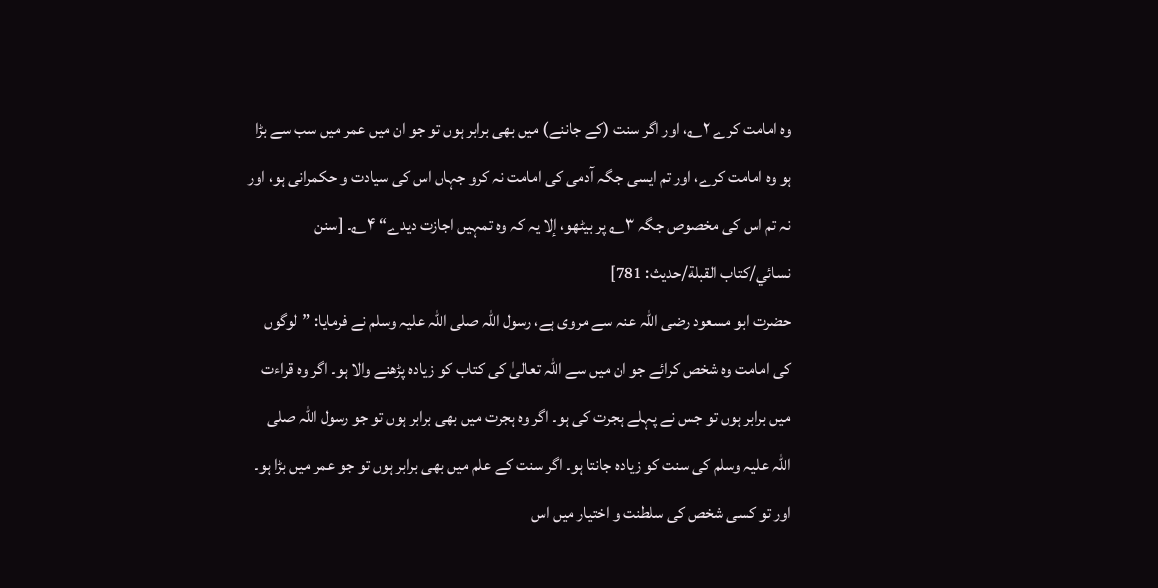وہ امامت کرے ۲؎، اور اگر سنت (کے جاننے) میں بھی برابر ہوں تو جو ان میں عمر میں سب سے بڑا ہو وہ امامت کرے، اور تم ایسی جگہ آدمی کی امامت نہ کرو جہاں اس کی سیادت و حکمرانی ہو، اور نہ تم اس کی مخصوص جگہ ۳؎ پر بیٹھو، إلا یہ کہ وہ تمہیں اجازت دیدے“ ۴؎۔ [سنن نسائي/كتاب القبلة/حدیث: 781]
حضرت ابو مسعود رضی اللہ عنہ سے مروی ہے، رسول اللہ صلی اللہ علیہ وسلم نے فرمایا: ”لوگوں کی امامت وہ شخص کرائے جو ان میں سے اللہ تعالیٰ کی کتاب کو زیادہ پڑھنے والا ہو۔ اگر وہ قراءت میں برابر ہوں تو جس نے پہلے ہجرت کی ہو۔ اگر وہ ہجرت میں بھی برابر ہوں تو جو رسول اللہ صلی اللہ علیہ وسلم کی سنت کو زیادہ جانتا ہو۔ اگر سنت کے علم میں بھی برابر ہوں تو جو عمر میں بڑا ہو۔ اور تو کسی شخص کی سلطنت و اختیار میں اس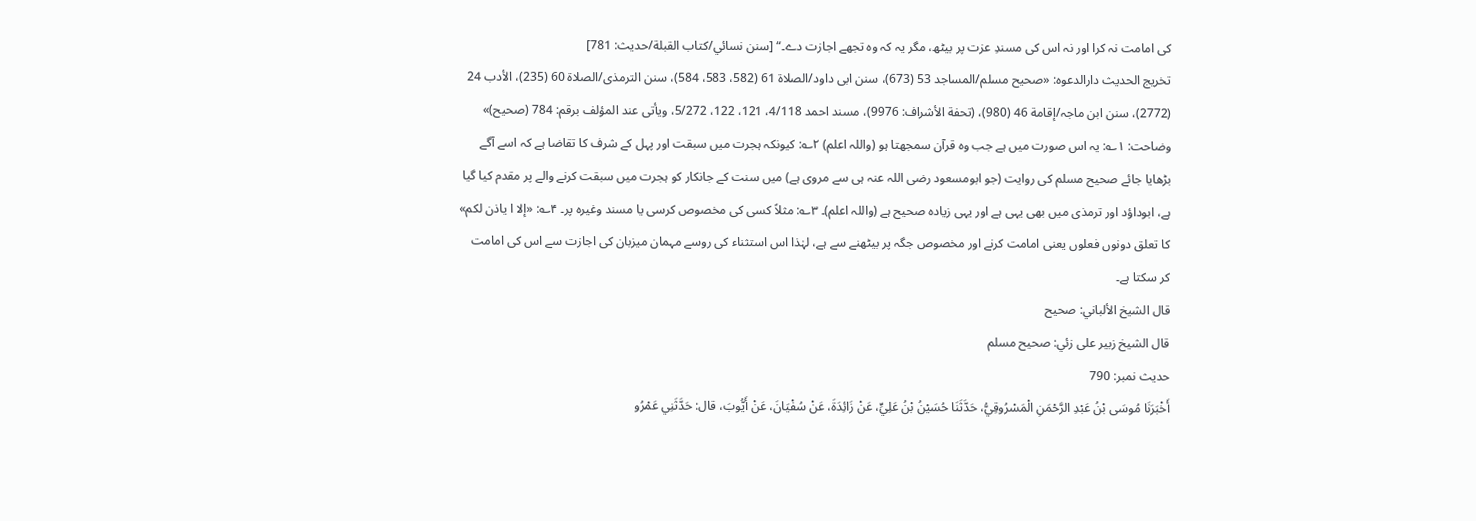کی امامت نہ کرا اور نہ اس کی مسندِ عزت پر بیٹھ، مگر یہ کہ وہ تجھے اجازت دے۔“ [سنن نسائي/كتاب القبلة/حدیث: 781]
تخریج الحدیث دارالدعوہ: «صحیح مسلم/المساجد 53 (673)، سنن ابی داود/الصلاة 61 (582، 583، 584)، سنن الترمذی/الصلاة 60 (235)، الأدب 24 (2772)، سنن ابن ماجہ/إقامة 46 (980)، (تحفة الأشراف: 9976)، مسند احمد 4/118، 121، 122، 5/272، ویأتی عند المؤلف برقم: 784 (صحیح)»
وضاحت: ۱؎: یہ اس صورت میں ہے جب وہ قرآن سمجھتا ہو (واللہ اعلم) ۲؎: کیونکہ ہجرت میں سبقت اور پہل کے شرف کا تقاضا ہے کہ اسے آگے بڑھایا جائے صحیح مسلم کی روایت (جو ابومسعود رضی اللہ عنہ ہی سے مروی ہے) میں سنت کے جانکار کو ہجرت میں سبقت کرنے والے پر مقدم کیا گیا ہے، ابوداؤد اور ترمذی میں بھی یہی ہے اور یہی زیادہ صحیح ہے (واللہ اعلم)۔ ۳؎: مثلاً کسی کی مخصوص کرسی یا مسند وغیرہ پر۔ ۴؎: «إلا ا یاذن لکم» کا تعلق دونوں فعلوں یعنی امامت کرنے اور مخصوص جگہ پر بیٹھنے سے ہے، لہٰذا اس استثناء کی روسے مہمان میزبان کی اجازت سے اس کی امامت کر سکتا ہے۔
قال الشيخ الألباني: صحيح
قال الشيخ زبير على زئي: صحيح مسلم
حدیث نمبر: 790
أَخْبَرَنَا مُوسَى بْنُ عَبْدِ الرَّحْمَنِ الْمَسْرُوقِيُّ، حَدَّثَنَا حُسَيْنُ بْنُ عَلِيٍّ، عَنْ زَائِدَةَ، عَنْ سُفْيَانَ، عَنْ أَيُّوبَ، قال: حَدَّثَنِي عَمْرُو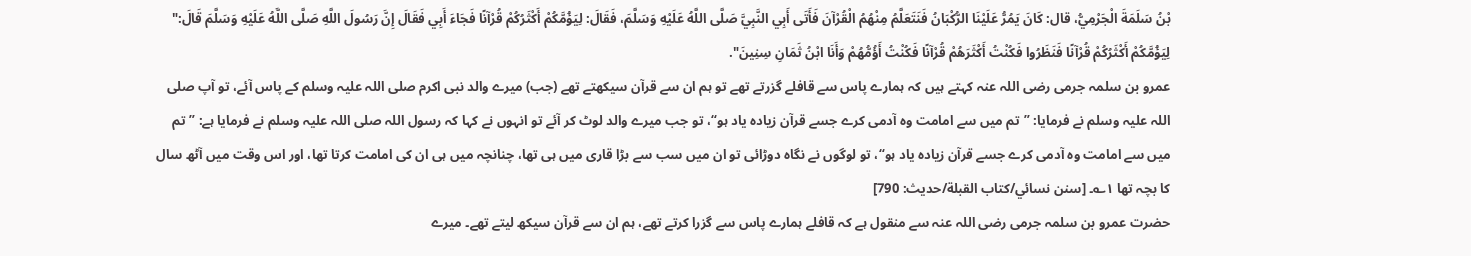بْنُ سَلَمَةَ الْجَرْمِيُّ، قال: كَانَ يَمُرُّ عَلَيْنَا الرُّكْبَانُ فَنَتَعَلَّمُ مِنْهُمُ الْقُرْآنَ فَأَتَى أَبِي النَّبِيَّ صَلَّى اللَّهُ عَلَيْهِ وَسَلَّمَ، فَقَالَ: لِيَؤُمَّكُمْ أَكْثَرُكُمْ قُرْآنًا فَجَاءَ أَبِي فَقَالَ إِنَّ رَسُولَ اللَّهِ صَلَّى اللَّهُ عَلَيْهِ وَسَلَّمَ قَالَ:" لِيَؤُمَّكُمْ أَكْثَرُكُمْ قُرْآنًا فَنَظَرُوا فَكُنْتُ أَكْثَرَهُمْ قُرْآنًا فَكُنْتُ أَؤُمُّهُمْ وَأَنَا ابْنُ ثَمَانِ سِنِينَ".
عمرو بن سلمہ جرمی رضی اللہ عنہ کہتے ہیں کہ ہمارے پاس سے قافلے گزرتے تھے تو ہم ان سے قرآن سیکھتے تھے (جب) میرے والد نبی اکرم صلی اللہ علیہ وسلم کے پاس آئے، تو آپ صلی اللہ علیہ وسلم نے فرمایا: ”تم میں سے امامت وہ آدمی کرے جسے قرآن زیادہ یاد ہو“، تو جب میرے والد لوٹ کر آئے تو انہوں نے کہا کہ رسول اللہ صلی اللہ علیہ وسلم نے فرمایا ہے: ”تم میں سے امامت وہ آدمی کرے جسے قرآن زیادہ یاد ہو“، تو لوگوں نے نگاہ دوڑائی تو ان میں سب سے بڑا قاری میں ہی تھا، چنانچہ میں ہی ان کی امامت کرتا تھا، اور اس وقت میں آٹھ سال کا بچہ تھا ۱؎۔ [سنن نسائي/كتاب القبلة/حدیث: 790]
حضرت عمرو بن سلمہ جرمی رضی اللہ عنہ سے منقول ہے کہ قافلے ہمارے پاس سے گزرا کرتے تھے، ہم ان سے قرآن سیکھ لیتے تھے۔ میرے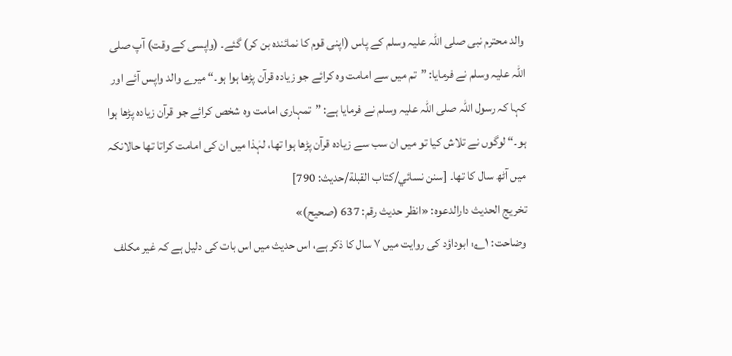والد محترم نبی صلی اللہ علیہ وسلم کے پاس (اپنی قوم کا نمائندہ بن کر) گئے۔ (واپسی کے وقت) آپ صلی اللہ علیہ وسلم نے فرمایا: ”تم میں سے امامت وہ کرائے جو زیادہ قرآن پڑھا ہوا ہو۔“ میرے والد واپس آئے اور کہا کہ رسول اللہ صلی اللہ علیہ وسلم نے فرمایا ہے: ”تمہاری امامت وہ شخص کرائے جو قرآن زیادہ پڑھا ہوا ہو۔“ لوگوں نے تلاش کیا تو میں ان سب سے زیادہ قرآن پڑھا ہوا تھا، لہٰذا میں ان کی امامت کراتا تھا حالانکہ میں آٹھ سال کا تھا۔ [سنن نسائي/كتاب القبلة/حدیث: 790]
تخریج الحدیث دارالدعوہ: «انظر حدیث رقم: 637 (صحیح)»
وضاحت: ۱؎: ابوداؤد کی روایت میں ۷ سال کا ذکر ہے، اس حدیث میں اس بات کی دلیل ہے کہ غیر مکلف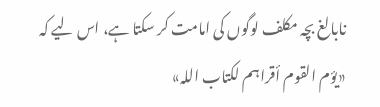نابالغ بچہ مکلف لوگوں کی امامت کر سکتا ہے، اس لیے کہ «یؤم القوم أقراہم لکتاب اللہ»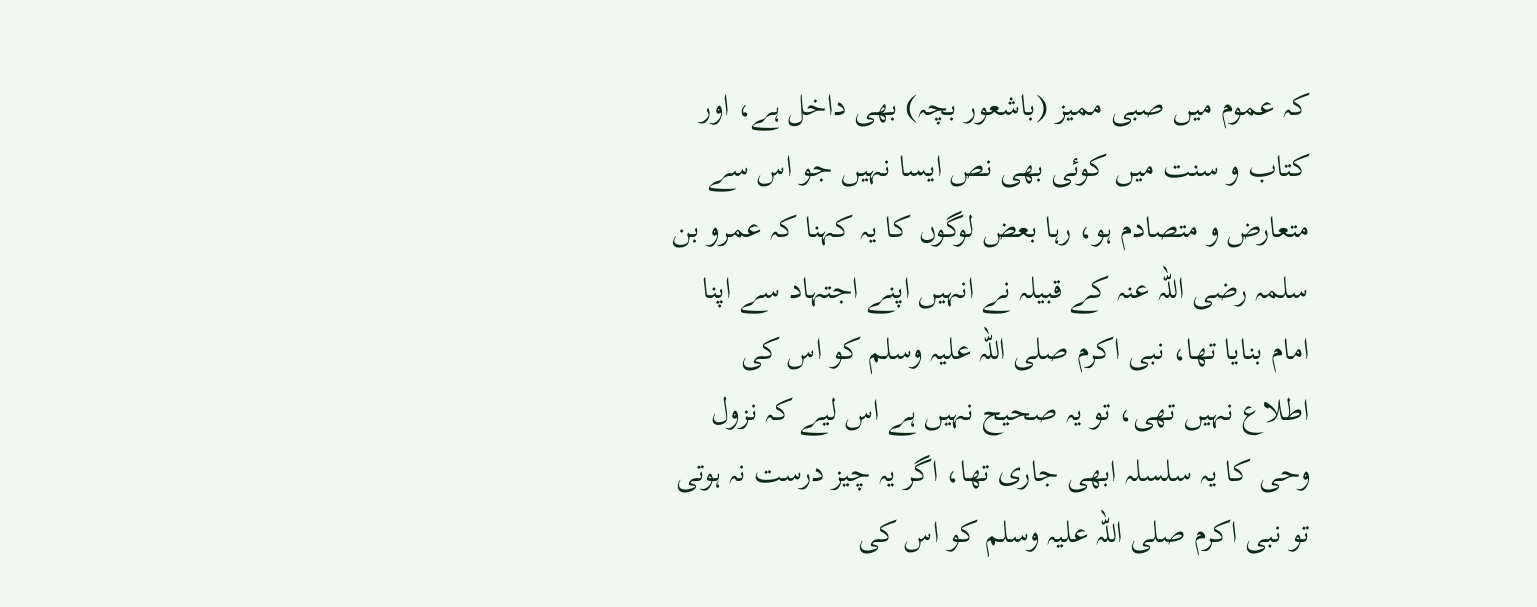کہ عموم میں صبی ممیز (باشعور بچہ) بھی داخل ہے، اور کتاب و سنت میں کوئی بھی نص ایسا نہیں جو اس سے متعارض و متصادم ہو، رہا بعض لوگوں کا یہ کہنا کہ عمرو بن سلمہ رضی اللہ عنہ کے قبیلہ نے انہیں اپنے اجتہاد سے اپنا امام بنایا تھا، نبی اکرم صلی اللہ علیہ وسلم کو اس کی اطلاع نہیں تھی، تو یہ صحیح نہیں ہے اس لیے کہ نزول وحی کا یہ سلسلہ ابھی جاری تھا، اگر یہ چیز درست نہ ہوتی تو نبی اکرم صلی اللہ علیہ وسلم کو اس کی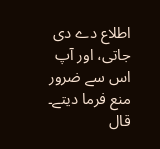اطلاع دے دی جاتی، اور آپ اس سے ضرور منع فرما دیتے۔
قال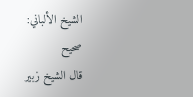الشيخ الألباني: صحيح
قال الشيخ زبير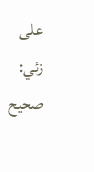على زئي: صحيح